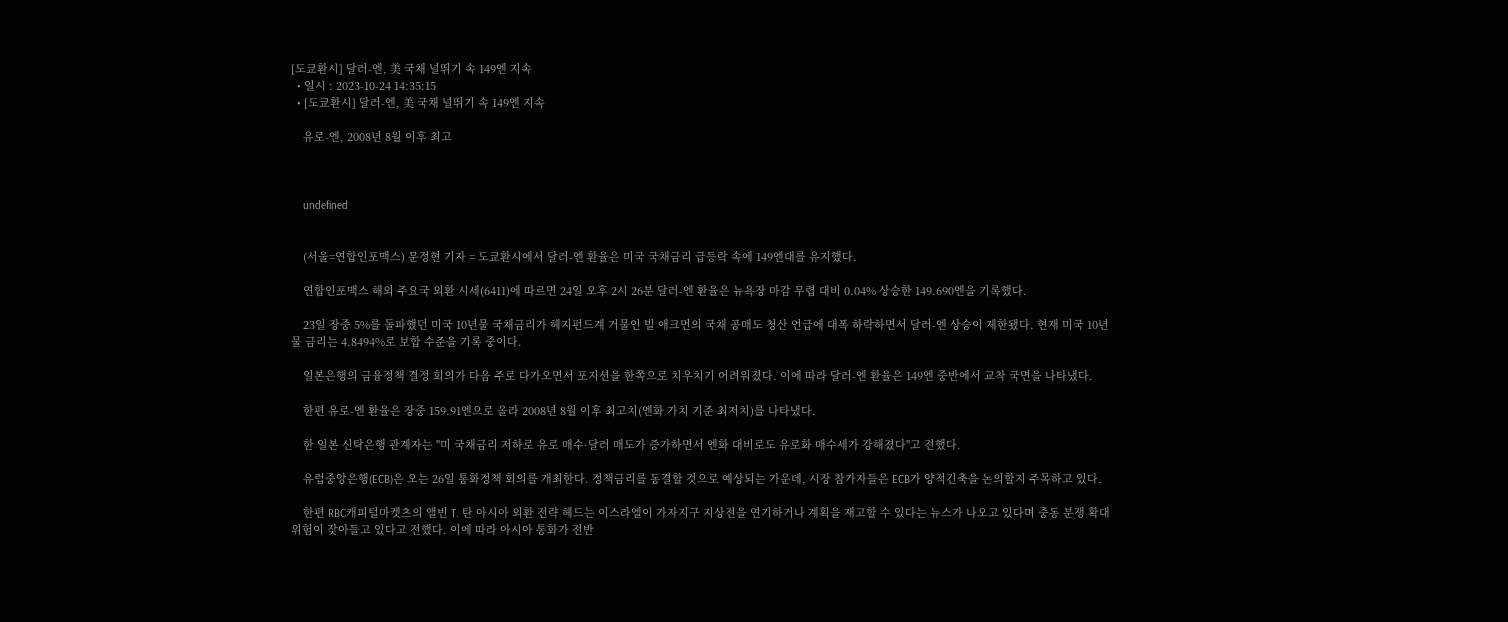[도쿄환시] 달러-엔, 美 국채 널뛰기 속 149엔 지속
  • 일시 : 2023-10-24 14:35:15
  • [도쿄환시] 달러-엔, 美 국채 널뛰기 속 149엔 지속

    유로-엔, 2008년 8월 이후 최고



    undefined


    (서울=연합인포맥스) 문정현 기자 = 도쿄환시에서 달러-엔 환율은 미국 국채금리 급등락 속에 149엔대를 유지했다.

    연합인포맥스 해외 주요국 외환 시세(6411)에 따르면 24일 오후 2시 26분 달러-엔 환율은 뉴욕장 마감 무렵 대비 0.04% 상승한 149.690엔을 기록했다.

    23일 장중 5%를 돌파했던 미국 10년물 국채금리가 헤지펀드계 거물인 빌 애크먼의 국채 공매도 청산 언급에 대폭 하락하면서 달러-엔 상승이 제한됐다. 현재 미국 10년물 금리는 4.8494%로 보합 수준을 기록 중이다.

    일본은행의 금융정책 결정 회의가 다음 주로 다가오면서 포지션을 한쪽으로 치우치기 어려워졌다. 이에 따라 달러-엔 환율은 149엔 중반에서 교착 국면을 나타냈다.

    한편 유로-엔 환율은 장중 159.91엔으로 올라 2008년 8월 이후 최고치(엔화 가치 기준 최저치)를 나타냈다.

    한 일본 신탁은행 관계자는 "미 국채금리 저하로 유로 매수·달러 매도가 증가하면서 엔화 대비로도 유로화 매수세가 강해졌다"고 전했다.

    유럽중앙은행(ECB)은 오는 26일 통화정책 회의를 개최한다. 정책금리를 동결할 것으로 예상되는 가운데, 시장 참가자들은 ECB가 양적긴축을 논의할지 주목하고 있다.

    한편 RBC캐피털마켓츠의 앨빈 T. 탄 아시아 외환 전략 헤드는 이스라엘이 가자지구 지상전을 연기하거나 계획을 재고할 수 있다는 뉴스가 나오고 있다며 중동 분쟁 확대 위험이 잦아들고 있다고 전했다. 이에 따라 아시아 통화가 전반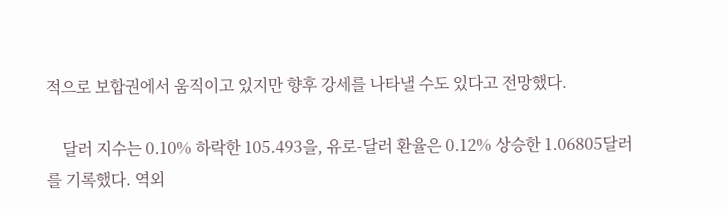적으로 보합권에서 움직이고 있지만 향후 강세를 나타낼 수도 있다고 전망했다.

    달러 지수는 0.10% 하락한 105.493을, 유로-달러 환율은 0.12% 상승한 1.06805달러를 기록했다. 역외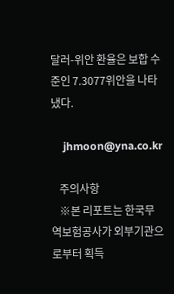달러-위안 환율은 보합 수준인 7.3077위안을 나타냈다.

    jhmoon@yna.co.kr

    주의사항
    ※본 리포트는 한국무역보험공사가 외부기관으로부터 획득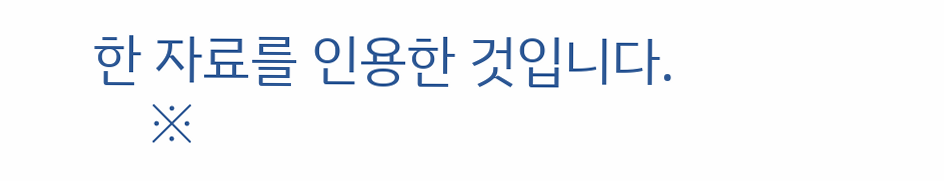한 자료를 인용한 것입니다.
    ※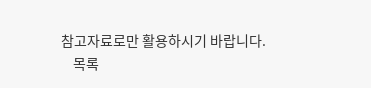참고자료로만 활용하시기 바랍니다.
    목록